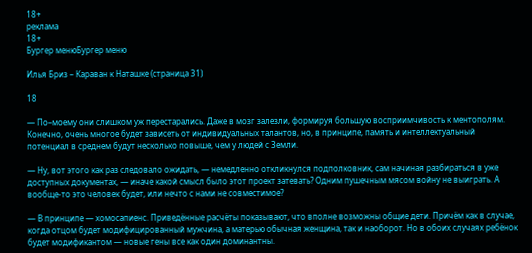18+
реклама
18+
Бургер менюБургер меню

Илья Бриз – Караван к Наташке (страница 31)

18

— По–моему они слишком уж перестарались. Даже в мозг залезли, формируя большую восприимчивость к ментополям. Конечно, очень многое будет зависеть от индивидуальных талантов, но, в принципе, память и интеллектуальный потенциал в среднем будут несколько повыше, чем у людей с Земли.

— Ну, вот этого как раз следовало ожидать, — немедленно откликнулся подполковник, сам начиная разбираться в уже доступных документах, — иначе какой смысл было этот проект затевать? Одним пушечным мясом войну не выиграть. А вообще‑то это человек будет, или нечто с нами не совместимое?

— В принципе — хомосапиенс. Приведённые расчёты показывают, что вполне возможны общие дети. Причём как в случае, когда отцом будет модифицированный мужчина, а матерью обычная женщина, так и наоборот. Но в обоих случаях ребёнок будет модификантом — новые гены все как один доминантны.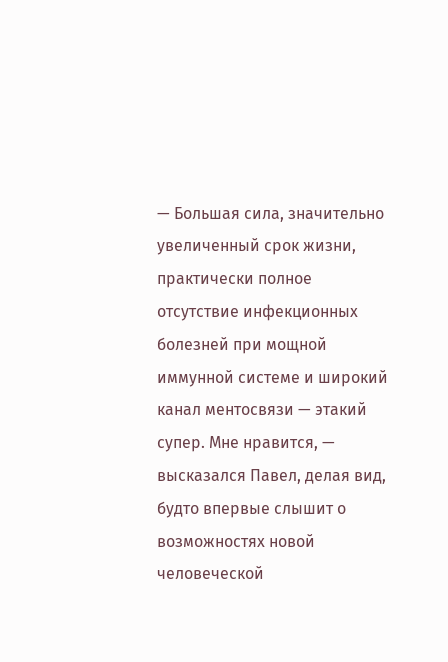— Большая сила, значительно увеличенный срок жизни, практически полное отсутствие инфекционных болезней при мощной иммунной системе и широкий канал ментосвязи — этакий супер. Мне нравится, — высказался Павел, делая вид, будто впервые слышит о возможностях новой человеческой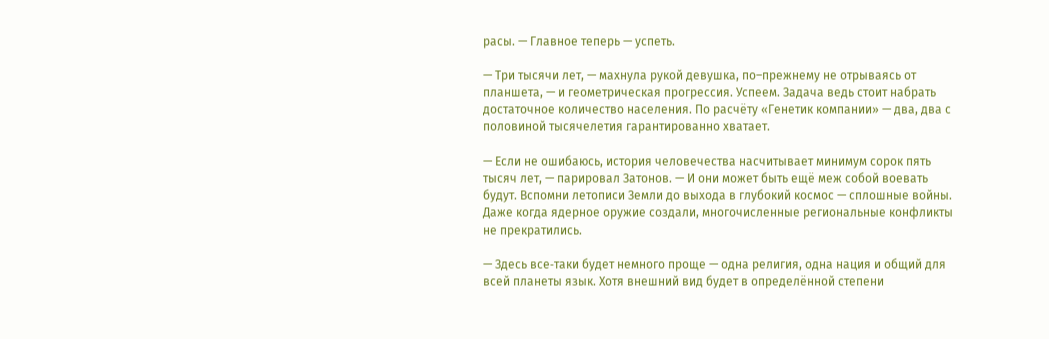расы. — Главное теперь — успеть.

— Три тысячи лет, — махнула рукой девушка, по–прежнему не отрываясь от планшета, — и геометрическая прогрессия. Успеем. Задача ведь стоит набрать достаточное количество населения. По расчёту «Генетик компании» — два, два с половиной тысячелетия гарантированно хватает.

— Если не ошибаюсь, история человечества насчитывает минимум сорок пять тысяч лет, — парировал Затонов. — И они может быть ещё меж собой воевать будут. Вспомни летописи Земли до выхода в глубокий космос — сплошные войны. Даже когда ядерное оружие создали, многочисленные региональные конфликты не прекратились.

— Здесь все‑таки будет немного проще — одна религия, одна нация и общий для всей планеты язык. Хотя внешний вид будет в определённой степени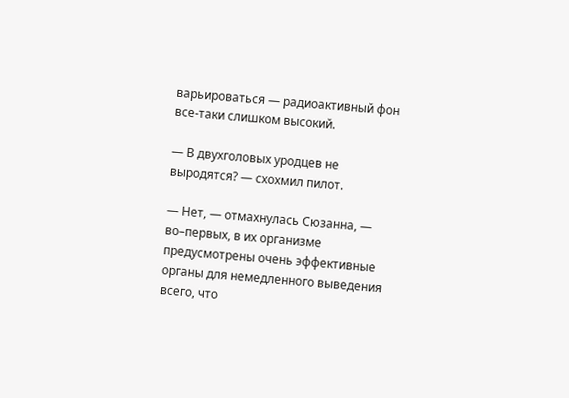варьироваться — радиоактивный фон все‑таки слишком высокий.

— В двухголовых уродцев не выродятся? — схохмил пилот.

— Нет, — отмахнулась Сюзанна, — во–первых, в их организме предусмотрены очень эффективные органы для немедленного выведения всего, что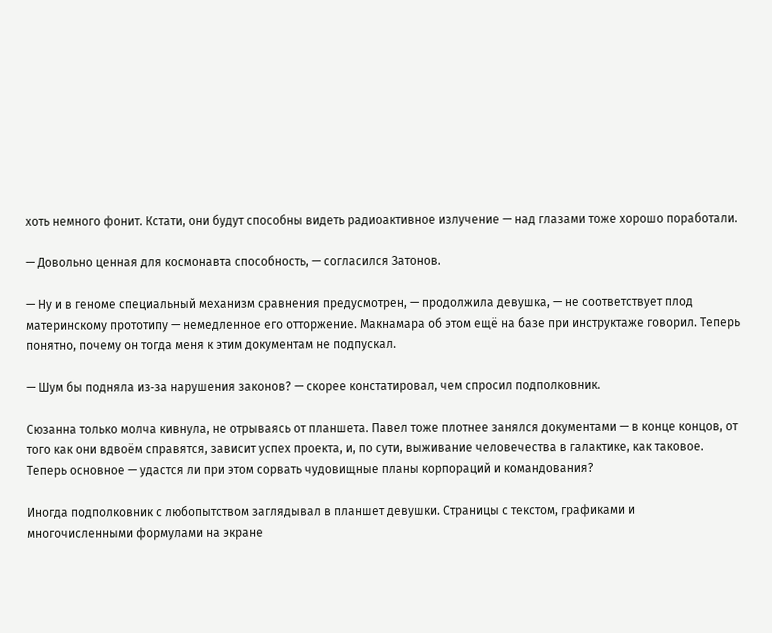хоть немного фонит. Кстати, они будут способны видеть радиоактивное излучение — над глазами тоже хорошо поработали.

— Довольно ценная для космонавта способность, — согласился Затонов.

— Ну и в геноме специальный механизм сравнения предусмотрен, — продолжила девушка, — не соответствует плод материнскому прототипу — немедленное его отторжение. Макнамара об этом ещё на базе при инструктаже говорил. Теперь понятно, почему он тогда меня к этим документам не подпускал.

— Шум бы подняла из‑за нарушения законов? — скорее констатировал, чем спросил подполковник.

Сюзанна только молча кивнула, не отрываясь от планшета. Павел тоже плотнее занялся документами — в конце концов, от того как они вдвоём справятся, зависит успех проекта, и, по сути, выживание человечества в галактике, как таковое. Теперь основное — удастся ли при этом сорвать чудовищные планы корпораций и командования?

Иногда подполковник с любопытством заглядывал в планшет девушки. Страницы с текстом, графиками и многочисленными формулами на экране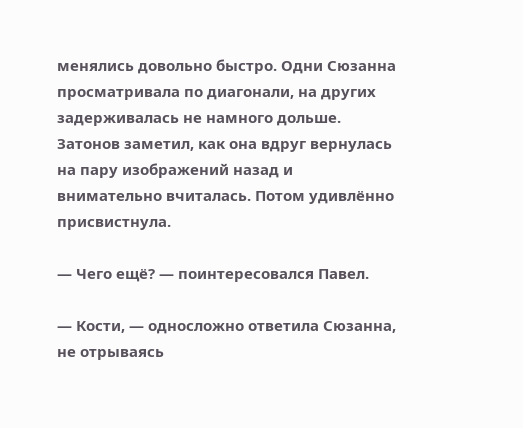менялись довольно быстро. Одни Сюзанна просматривала по диагонали, на других задерживалась не намного дольше. Затонов заметил, как она вдруг вернулась на пару изображений назад и внимательно вчиталась. Потом удивлённо присвистнула.

— Чего ещё? — поинтересовался Павел.

— Кости, — односложно ответила Сюзанна, не отрываясь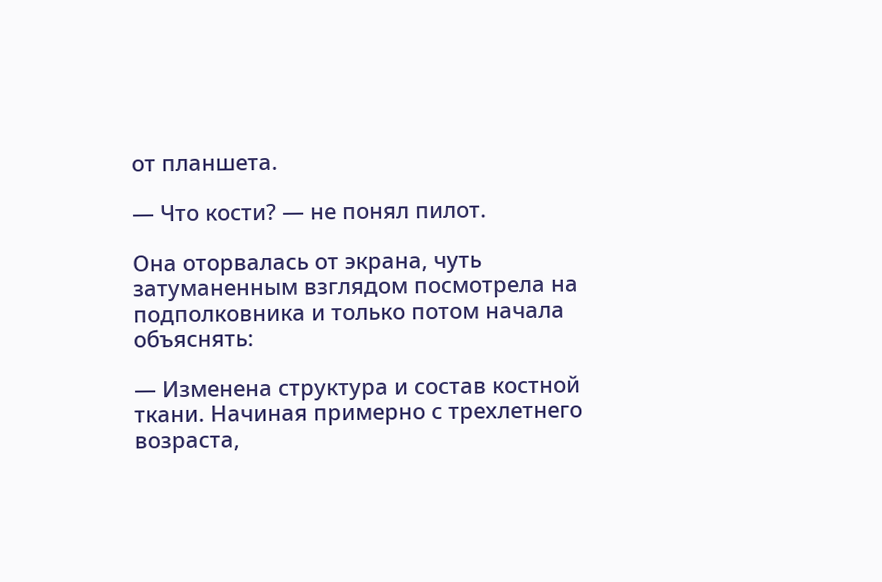от планшета.

— Что кости? — не понял пилот.

Она оторвалась от экрана, чуть затуманенным взглядом посмотрела на подполковника и только потом начала объяснять:

— Изменена структура и состав костной ткани. Начиная примерно с трехлетнего возраста,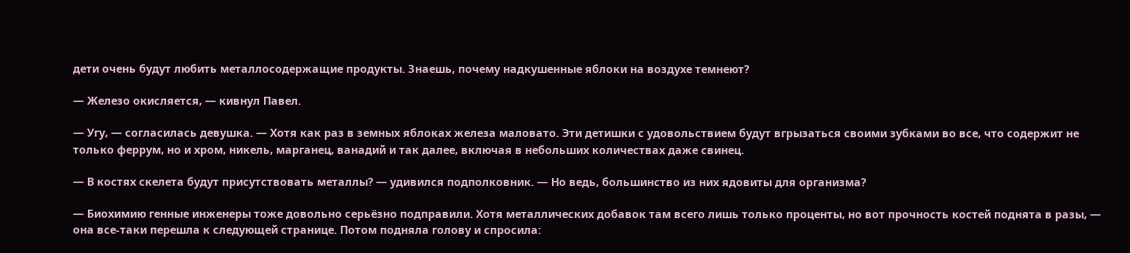дети очень будут любить металлосодержащие продукты. Знаешь, почему надкушенные яблоки на воздухе темнеют?

— Железо окисляется, — кивнул Павел.

— Угу, — согласилась девушка. — Хотя как раз в земных яблоках железа маловато. Эти детишки с удовольствием будут вгрызаться своими зубками во все, что содержит не только феррум, но и хром, никель, марганец, ванадий и так далее, включая в небольших количествах даже свинец.

— В костях скелета будут присутствовать металлы? — удивился подполковник. — Но ведь, большинство из них ядовиты для организма?

— Биохимию генные инженеры тоже довольно серьёзно подправили. Хотя металлических добавок там всего лишь только проценты, но вот прочность костей поднята в разы, — она все‑таки перешла к следующей странице. Потом подняла голову и спросила: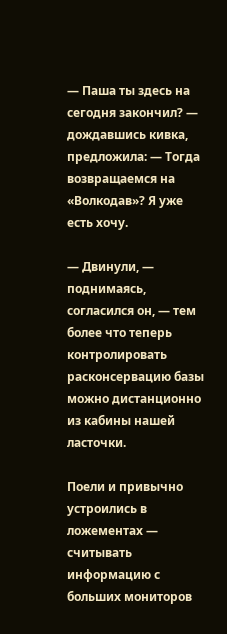— Паша ты здесь на сегодня закончил? — дождавшись кивка, предложила: — Тогда возвращаемся на «Волкодав»? Я уже есть хочу.

— Двинули, — поднимаясь, согласился он, — тем более что теперь контролировать расконсервацию базы можно дистанционно из кабины нашей ласточки.

Поели и привычно устроились в ложементах — считывать информацию с больших мониторов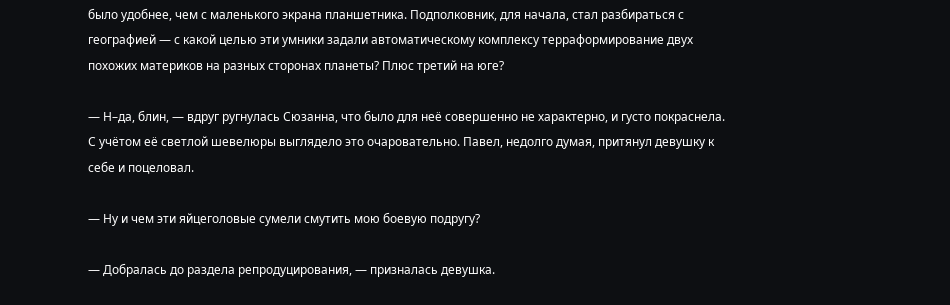было удобнее, чем с маленького экрана планшетника. Подполковник, для начала, стал разбираться с географией — с какой целью эти умники задали автоматическому комплексу терраформирование двух похожих материков на разных сторонах планеты? Плюс третий на юге?

— Н–да, блин, — вдруг ругнулась Сюзанна, что было для неё совершенно не характерно, и густо покраснела. С учётом её светлой шевелюры выглядело это очаровательно. Павел, недолго думая, притянул девушку к себе и поцеловал.

— Ну и чем эти яйцеголовые сумели смутить мою боевую подругу?

— Добралась до раздела репродуцирования, — призналась девушка.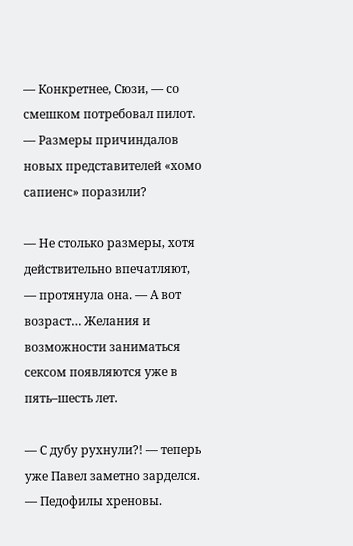— Конкретнее, Сюзи, — со смешком потребовал пилот. — Размеры причиндалов новых представителей «хомо сапиенс» поразили?

— Не столько размеры, хотя действительно впечатляют, — протянула она. — А вот возраст… Желания и возможности заниматься сексом появляются уже в пять–шесть лет.

— С дубу рухнули?! — теперь уже Павел заметно зарделся. — Педофилы хреновы.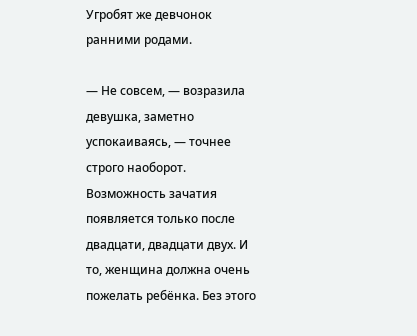Угробят же девчонок ранними родами.

— Не совсем, — возразила девушка, заметно успокаиваясь, — точнее строго наоборот. Возможность зачатия появляется только после двадцати, двадцати двух. И то, женщина должна очень пожелать ребёнка. Без этого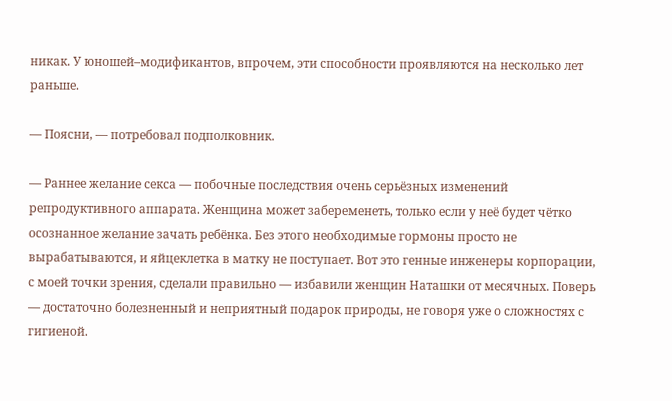никак. У юношей–модификантов, впрочем, эти способности проявляются на несколько лет раньше.

— Поясни, — потребовал подполковник.

— Раннее желание секса — побочные последствия очень серьёзных изменений репродуктивного аппарата. Женщина может забеременеть, только если у неё будет чётко осознанное желание зачать ребёнка. Без этого необходимые гормоны просто не вырабатываются, и яйцеклетка в матку не поступает. Вот это генные инженеры корпорации, с моей точки зрения, сделали правильно — избавили женщин Наташки от месячных. Поверь — достаточно болезненный и неприятный подарок природы, не говоря уже о сложностях с гигиеной.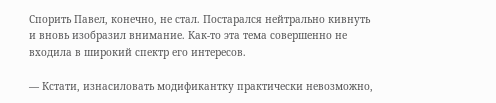Спорить Павел, конечно, не стал. Постарался нейтрально кивнуть и вновь изобразил внимание. Как‑то эта тема совершенно не входила в широкий спектр его интересов.

— Кстати, изнасиловать модификантку практически невозможно,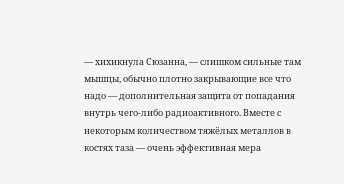— хихикнула Сюзанна, — слишком сильные там мышцы, обычно плотно закрывающие все что надо — дополнительная защита от попадания внутрь чего‑либо радиоактивного. Вместе с некоторым количеством тяжёлых металлов в костях таза — очень эффективная мера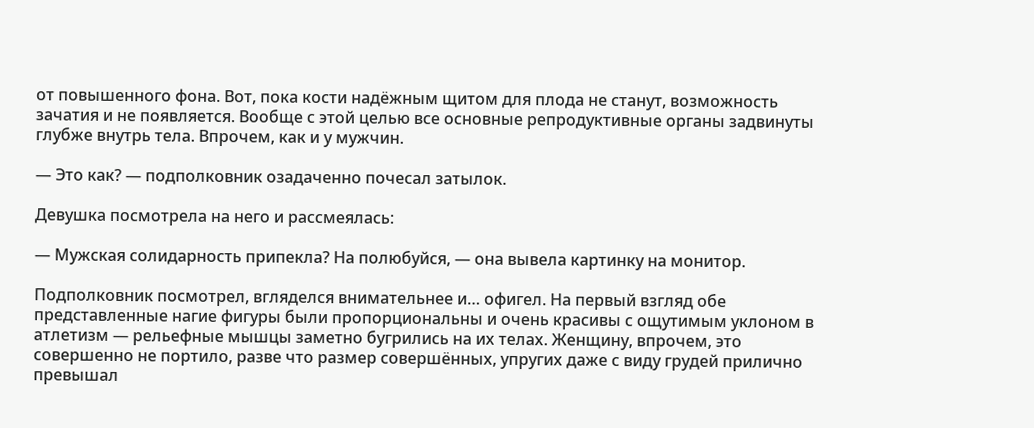от повышенного фона. Вот, пока кости надёжным щитом для плода не станут, возможность зачатия и не появляется. Вообще с этой целью все основные репродуктивные органы задвинуты глубже внутрь тела. Впрочем, как и у мужчин.

— Это как? — подполковник озадаченно почесал затылок.

Девушка посмотрела на него и рассмеялась:

— Мужская солидарность припекла? На полюбуйся, — она вывела картинку на монитор.

Подполковник посмотрел, вгляделся внимательнее и… офигел. На первый взгляд обе представленные нагие фигуры были пропорциональны и очень красивы с ощутимым уклоном в атлетизм — рельефные мышцы заметно бугрились на их телах. Женщину, впрочем, это совершенно не портило, разве что размер совершённых, упругих даже с виду грудей прилично превышал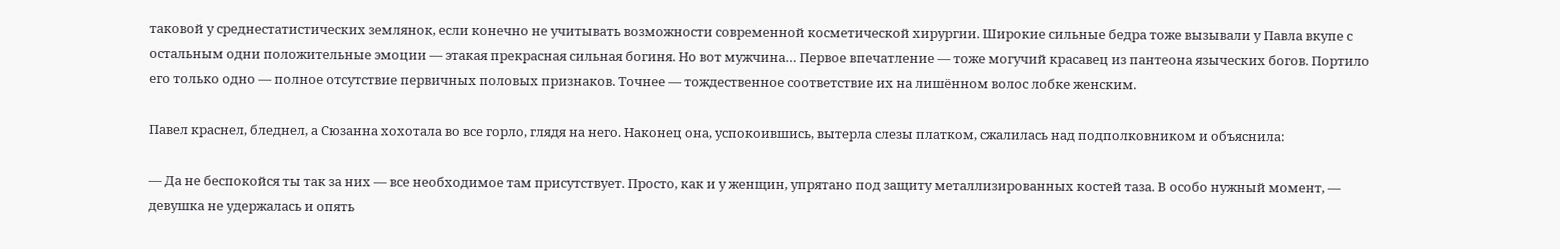таковой у среднестатистических землянок, если конечно не учитывать возможности современной косметической хирургии. Широкие сильные бедра тоже вызывали у Павла вкупе с остальным одни положительные эмоции — этакая прекрасная сильная богиня. Но вот мужчина… Первое впечатление — тоже могучий красавец из пантеона языческих богов. Портило его только одно — полное отсутствие первичных половых признаков. Точнее — тождественное соответствие их на лишённом волос лобке женским.

Павел краснел, бледнел, а Сюзанна хохотала во все горло, глядя на него. Наконец она, успокоившись, вытерла слезы платком, сжалилась над подполковником и объяснила:

— Да не беспокойся ты так за них — все необходимое там присутствует. Просто, как и у женщин, упрятано под защиту металлизированных костей таза. В особо нужный момент, — девушка не удержалась и опять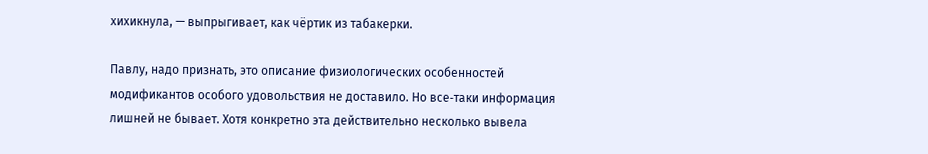хихикнула, — выпрыгивает, как чёртик из табакерки.

Павлу, надо признать, это описание физиологических особенностей модификантов особого удовольствия не доставило. Но все‑таки информация лишней не бывает. Хотя конкретно эта действительно несколько вывела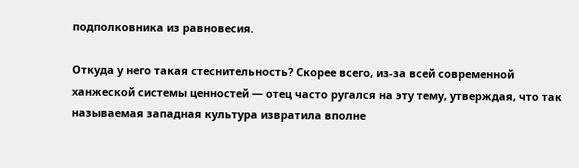подполковника из равновесия.

Откуда у него такая стеснительность? Скорее всего, из‑за всей современной ханжеской системы ценностей — отец часто ругался на эту тему, утверждая, что так называемая западная культура извратила вполне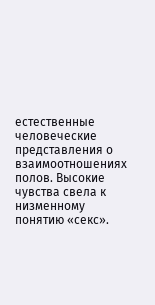естественные человеческие представления о взаимоотношениях полов. Высокие чувства свела к низменному понятию «секс».